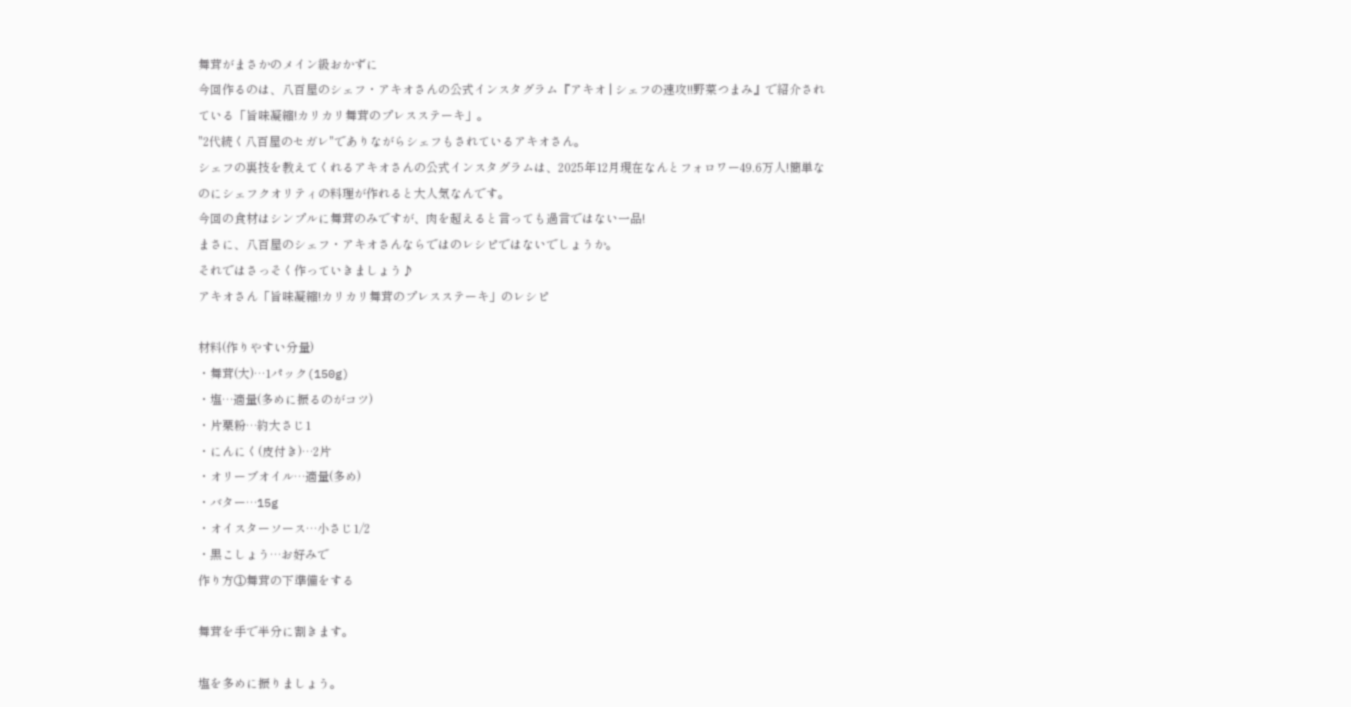舞茸がまさかのメイン級おかずに
今回作るのは、八百屋のシェフ・アキオさんの公式インスタグラム『アキオ | シェフの速攻!!野菜つまみ』で紹介されている「旨味凝縮!カリカリ舞茸のプレスステーキ」。
"2代続く八百屋のセガレ"でありながらシェフもされているアキオさん。
シェフの裏技を教えてくれるアキオさんの公式インスタグラムは、2025年12月現在なんとフォロワー49.6万人!簡単なのにシェフクオリティの料理が作れると大人気なんです。
今回の食材はシンプルに舞茸のみですが、肉を超えると言っても過言ではない一品!
まさに、八百屋のシェフ・アキオさんならではのレシピではないでしょうか。
それではさっそく作っていきましょう♪
アキオさん「旨味凝縮!カリカリ舞茸のプレスステーキ」のレシピ

材料(作りやすい分量)
・舞茸(大)…1パック(150g)
・塩…適量(多めに振るのがコツ)
・片栗粉…約大さじ1
・にんにく(皮付き)…2片
・オリーブオイル…適量(多め)
・バター…15g
・オイスターソース…小さじ1/2
・黒こしょう…お好みで
作り方①舞茸の下準備をする

舞茸を手で半分に割きます。

塩を多めに振りましょう。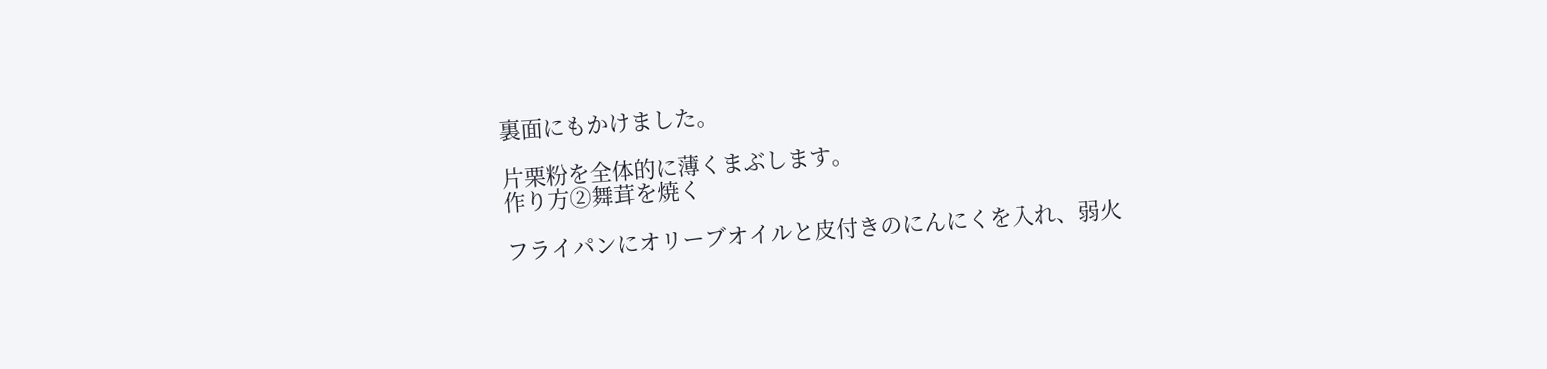裏面にもかけました。

片栗粉を全体的に薄くまぶします。
作り方②舞茸を焼く

フライパンにオリーブオイルと皮付きのにんにくを入れ、弱火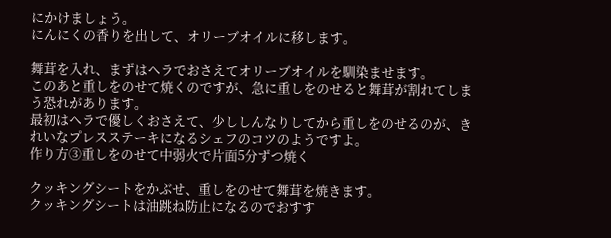にかけましょう。
にんにくの香りを出して、オリーブオイルに移します。

舞茸を入れ、まずはヘラでおさえてオリーブオイルを馴染ませます。
このあと重しをのせて焼くのですが、急に重しをのせると舞茸が割れてしまう恐れがあります。
最初はヘラで優しくおさえて、少ししんなりしてから重しをのせるのが、きれいなプレスステーキになるシェフのコツのようですよ。
作り方③重しをのせて中弱火で片面5分ずつ焼く

クッキングシートをかぶせ、重しをのせて舞茸を焼きます。
クッキングシートは油跳ね防止になるのでおすす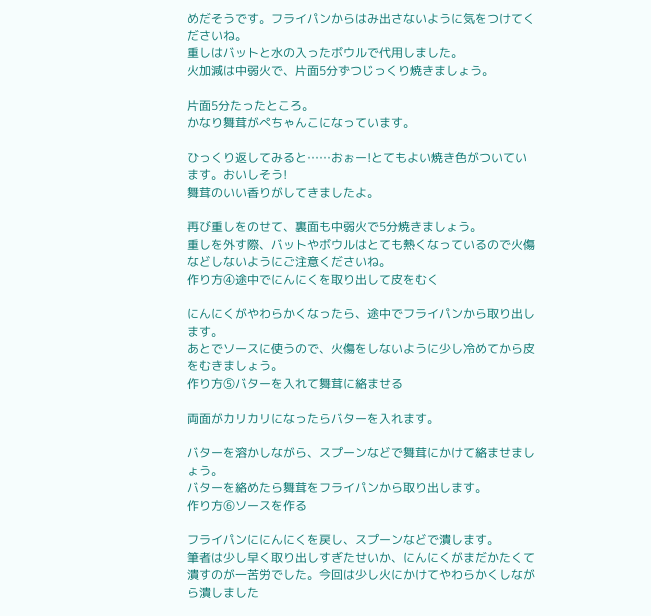めだそうです。フライパンからはみ出さないように気をつけてくださいね。
重しはバットと水の入ったボウルで代用しました。
火加減は中弱火で、片面5分ずつじっくり焼きましょう。

片面5分たったところ。
かなり舞茸がぺちゃんこになっています。

ひっくり返してみると……おぉー!とてもよい焼き色がついています。おいしそう!
舞茸のいい香りがしてきましたよ。

再び重しをのせて、裏面も中弱火で5分焼きましょう。
重しを外す際、バットやボウルはとても熱くなっているので火傷などしないようにご注意くださいね。
作り方④途中でにんにくを取り出して皮をむく

にんにくがやわらかくなったら、途中でフライパンから取り出します。
あとでソースに使うので、火傷をしないように少し冷めてから皮をむきましょう。
作り方⑤バターを入れて舞茸に絡ませる

両面がカリカリになったらバターを入れます。

バターを溶かしながら、スプーンなどで舞茸にかけて絡ませましょう。
バターを絡めたら舞茸をフライパンから取り出します。
作り方⑥ソースを作る

フライパンににんにくを戻し、スプーンなどで潰します。
筆者は少し早く取り出しすぎたせいか、にんにくがまだかたくて潰すのが一苦労でした。今回は少し火にかけてやわらかくしながら潰しました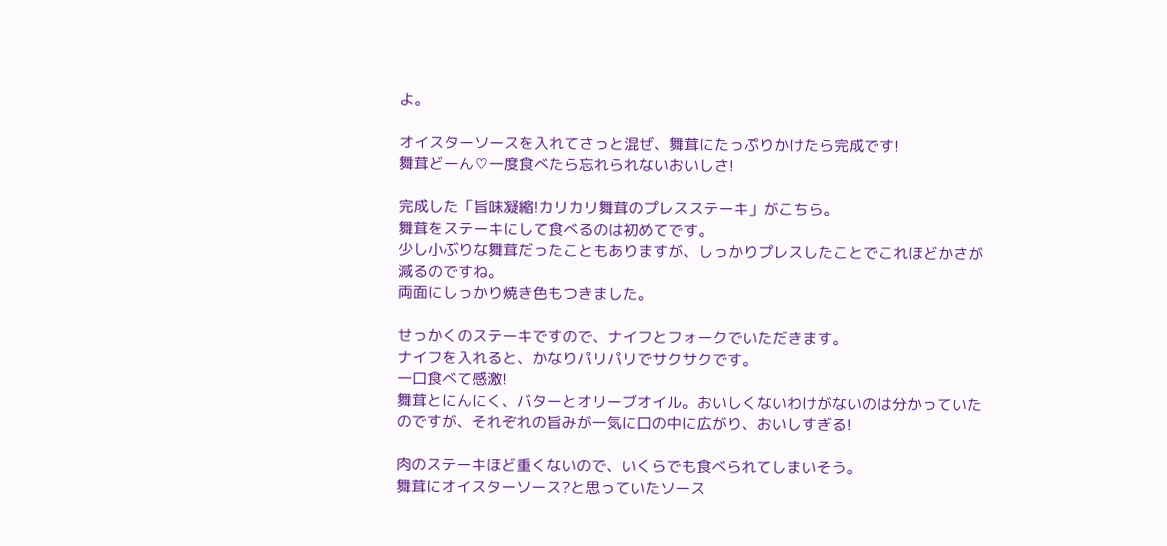よ。

オイスターソースを入れてさっと混ぜ、舞茸にたっぷりかけたら完成です!
舞茸どーん♡一度食べたら忘れられないおいしさ!

完成した「旨味凝縮!カリカリ舞茸のプレスステーキ」がこちら。
舞茸をステーキにして食べるのは初めてです。
少し小ぶりな舞茸だったこともありますが、しっかりプレスしたことでこれほどかさが減るのですね。
両面にしっかり焼き色もつきました。

せっかくのステーキですので、ナイフとフォークでいただきます。
ナイフを入れると、かなりパリパリでサクサクです。
一口食べて感激!
舞茸とにんにく、バターとオリーブオイル。おいしくないわけがないのは分かっていたのですが、それぞれの旨みが一気に口の中に広がり、おいしすぎる!

肉のステーキほど重くないので、いくらでも食べられてしまいそう。
舞茸にオイスターソース?と思っていたソース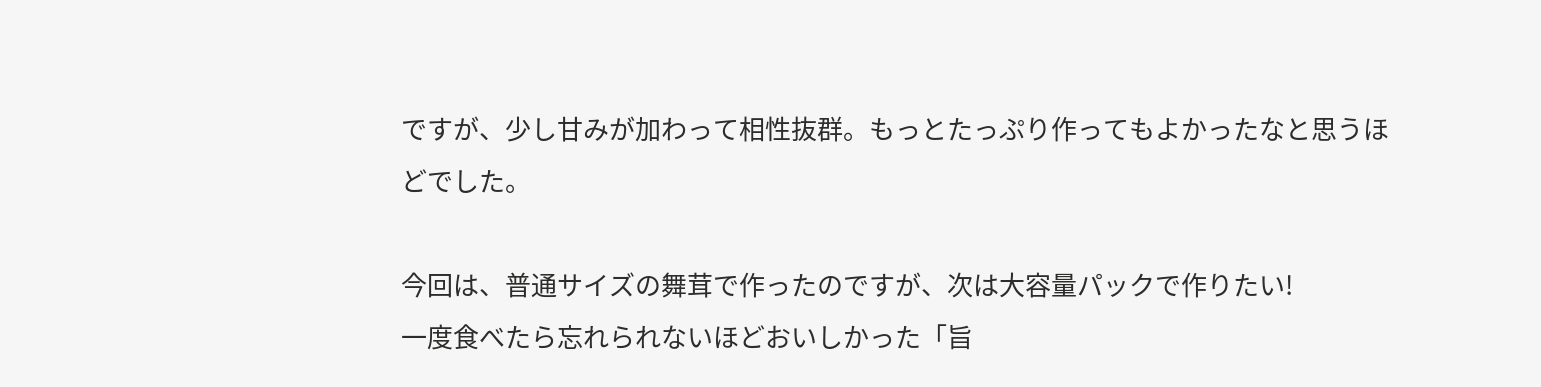ですが、少し甘みが加わって相性抜群。もっとたっぷり作ってもよかったなと思うほどでした。

今回は、普通サイズの舞茸で作ったのですが、次は大容量パックで作りたい!
一度食べたら忘れられないほどおいしかった「旨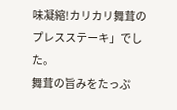味凝縮!カリカリ舞茸のプレスステーキ」でした。
舞茸の旨みをたっぷ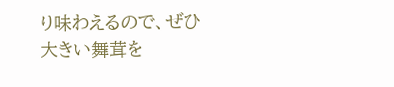り味わえるので、ぜひ大きい舞茸を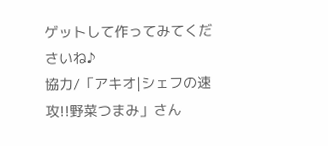ゲットして作ってみてくださいね♪
協力/「アキオ|シェフの速攻!!野菜つまみ」さん